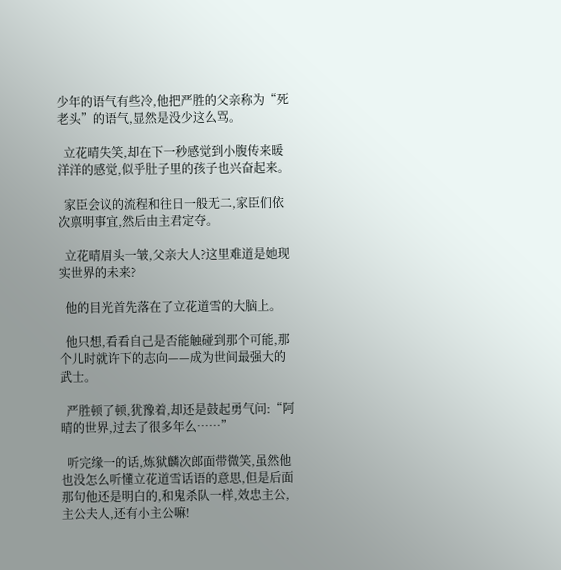少年的语气有些冷,他把严胜的父亲称为“死老头”的语气,显然是没少这么骂。

  立花晴失笑,却在下一秒感觉到小腹传来暖洋洋的感觉,似乎肚子里的孩子也兴奋起来。

  家臣会议的流程和往日一般无二,家臣们依次禀明事宜,然后由主君定夺。

  立花晴眉头一皱,父亲大人?这里难道是她现实世界的未来?

  他的目光首先落在了立花道雪的大脑上。

  他只想,看看自己是否能触碰到那个可能,那个儿时就许下的志向——成为世间最强大的武士。

  严胜顿了顿,犹豫着,却还是鼓起勇气问:“阿晴的世界,过去了很多年么……”

  听完缘一的话,炼狱麟次郎面带微笑,虽然他也没怎么听懂立花道雪话语的意思,但是后面那句他还是明白的,和鬼杀队一样,效忠主公,主公夫人,还有小主公嘛!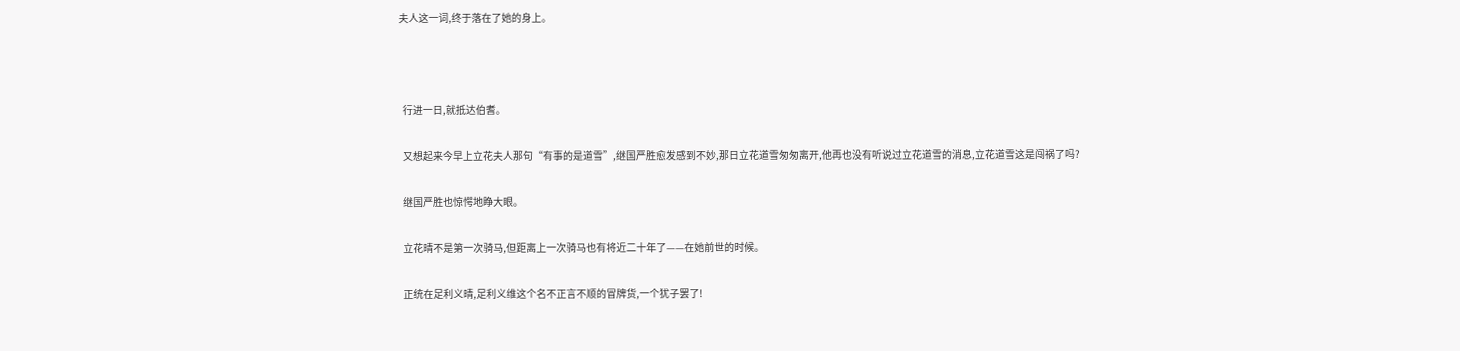夫人这一词,终于落在了她的身上。



  行进一日,就抵达伯耆。

  又想起来今早上立花夫人那句“有事的是道雪”,继国严胜愈发感到不妙,那日立花道雪匆匆离开,他再也没有听说过立花道雪的消息,立花道雪这是闯祸了吗?

  继国严胜也惊愕地睁大眼。

  立花晴不是第一次骑马,但距离上一次骑马也有将近二十年了——在她前世的时候。

  正统在足利义晴,足利义维这个名不正言不顺的冒牌货,一个犹子罢了!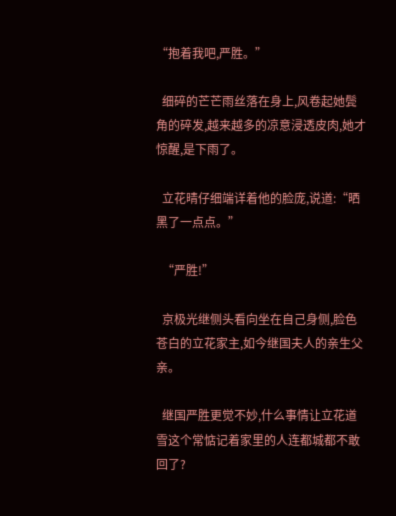“抱着我吧,严胜。”

  细碎的芒芒雨丝落在身上,风卷起她鬓角的碎发,越来越多的凉意浸透皮肉,她才惊醒,是下雨了。

  立花晴仔细端详着他的脸庞,说道:“晒黑了一点点。”

  “严胜!”

  京极光继侧头看向坐在自己身侧,脸色苍白的立花家主,如今继国夫人的亲生父亲。

  继国严胜更觉不妙,什么事情让立花道雪这个常惦记着家里的人连都城都不敢回了?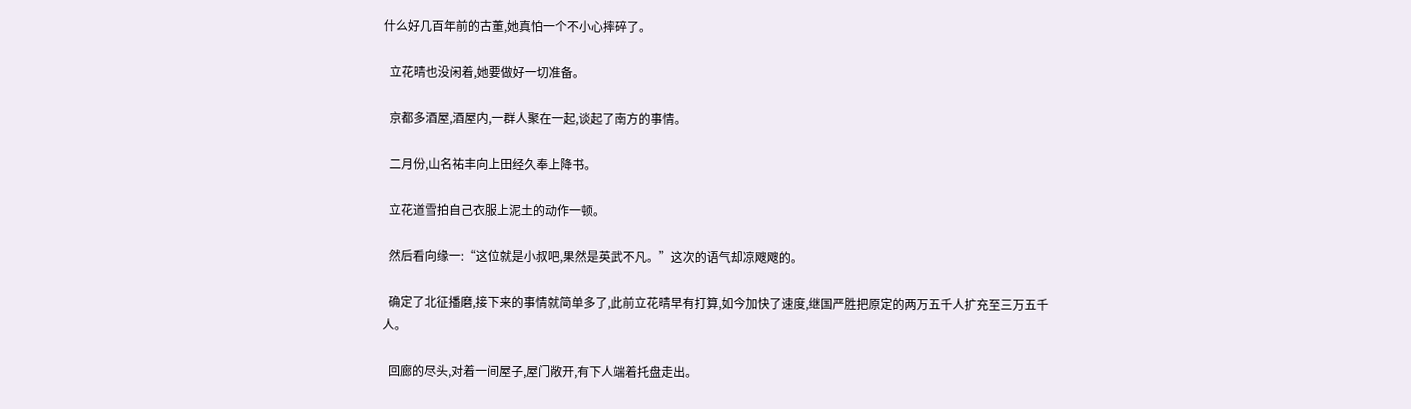什么好几百年前的古董,她真怕一个不小心摔碎了。

  立花晴也没闲着,她要做好一切准备。

  京都多酒屋,酒屋内,一群人聚在一起,谈起了南方的事情。

  二月份,山名祐丰向上田经久奉上降书。

  立花道雪拍自己衣服上泥土的动作一顿。

  然后看向缘一:“这位就是小叔吧,果然是英武不凡。”这次的语气却凉飕飕的。

  确定了北征播磨,接下来的事情就简单多了,此前立花晴早有打算,如今加快了速度,继国严胜把原定的两万五千人扩充至三万五千人。

  回廊的尽头,对着一间屋子,屋门敞开,有下人端着托盘走出。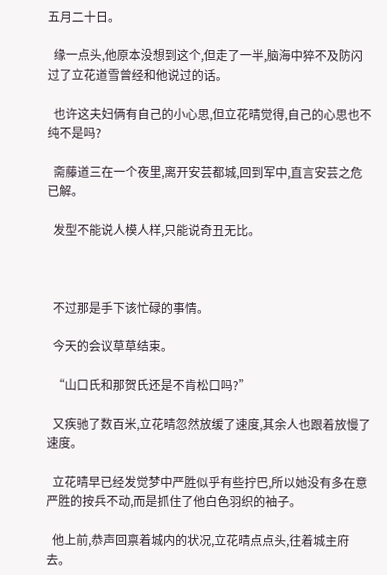五月二十日。

  缘一点头,他原本没想到这个,但走了一半,脑海中猝不及防闪过了立花道雪曾经和他说过的话。

  也许这夫妇俩有自己的小心思,但立花晴觉得,自己的心思也不纯不是吗?

  斋藤道三在一个夜里,离开安芸都城,回到军中,直言安芸之危已解。

  发型不能说人模人样,只能说奇丑无比。



  不过那是手下该忙碌的事情。

  今天的会议草草结束。

  “山口氏和那贺氏还是不肯松口吗?”

  又疾驰了数百米,立花晴忽然放缓了速度,其余人也跟着放慢了速度。

  立花晴早已经发觉梦中严胜似乎有些拧巴,所以她没有多在意严胜的按兵不动,而是抓住了他白色羽织的袖子。

  他上前,恭声回禀着城内的状况,立花晴点点头,往着城主府去。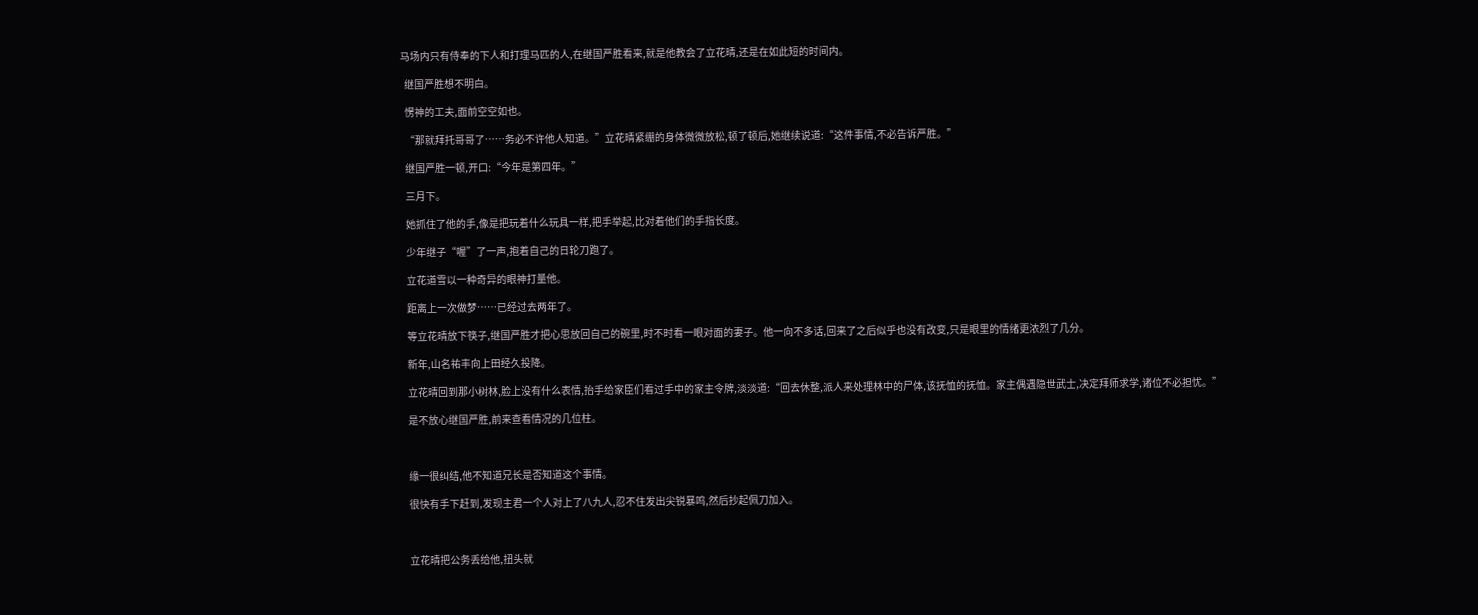马场内只有侍奉的下人和打理马匹的人,在继国严胜看来,就是他教会了立花晴,还是在如此短的时间内。

  继国严胜想不明白。

  愣神的工夫,面前空空如也。

  “那就拜托哥哥了……务必不许他人知道。”立花晴紧绷的身体微微放松,顿了顿后,她继续说道:“这件事情,不必告诉严胜。”

  继国严胜一顿,开口:“今年是第四年。”

  三月下。

  她抓住了他的手,像是把玩着什么玩具一样,把手举起,比对着他们的手指长度。

  少年继子“喔”了一声,抱着自己的日轮刀跑了。

  立花道雪以一种奇异的眼神打量他。

  距离上一次做梦……已经过去两年了。

  等立花晴放下筷子,继国严胜才把心思放回自己的碗里,时不时看一眼对面的妻子。他一向不多话,回来了之后似乎也没有改变,只是眼里的情绪更浓烈了几分。

  新年,山名祐丰向上田经久投降。

  立花晴回到那小树林,脸上没有什么表情,抬手给家臣们看过手中的家主令牌,淡淡道:“回去休整,派人来处理林中的尸体,该抚恤的抚恤。家主偶遇隐世武士,决定拜师求学,诸位不必担忧。”

  是不放心继国严胜,前来查看情况的几位柱。



  缘一很纠结,他不知道兄长是否知道这个事情。

  很快有手下赶到,发现主君一个人对上了八九人,忍不住发出尖锐暴鸣,然后抄起佩刀加入。



  立花晴把公务丢给他,扭头就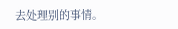去处理别的事情。